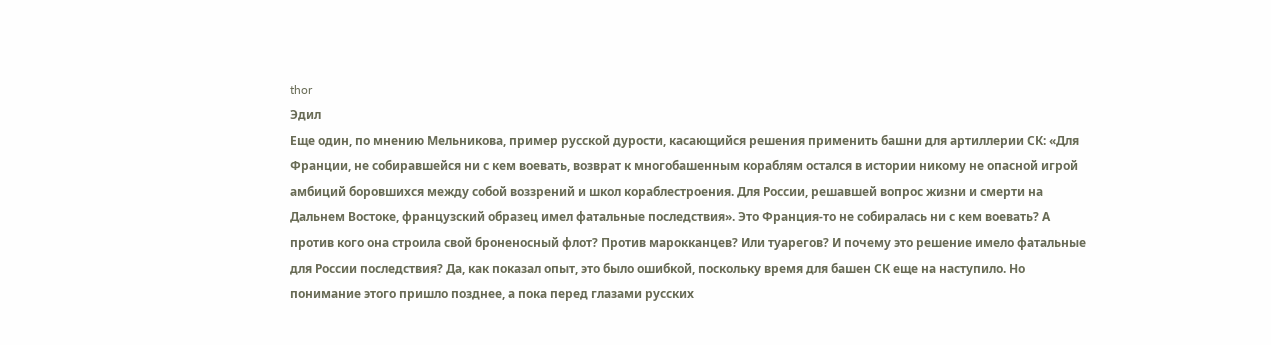thor
Эдил
Еще один, по мнению Мельникова, пример русской дурости, касающийся решения применить башни для артиллерии СК: «Для Франции, не собиравшейся ни с кем воевать, возврат к многобашенным кораблям остался в истории никому не опасной игрой амбиций боровшихся между собой воззрений и школ кораблестроения. Для России, решавшей вопрос жизни и смерти на Дальнем Востоке, французский образец имел фатальные последствия». Это Франция-то не собиралась ни с кем воевать? А против кого она строила свой броненосный флот? Против марокканцев? Или туарегов? И почему это решение имело фатальные для России последствия? Да, как показал опыт, это было ошибкой, поскольку время для башен СК еще на наступило. Но понимание этого пришло позднее, а пока перед глазами русских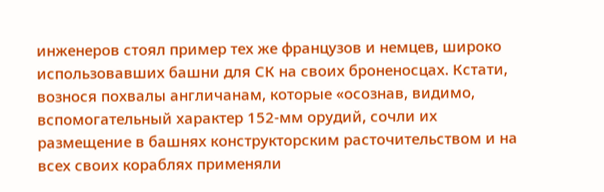инженеров стоял пример тех же французов и немцев, широко использовавших башни для СК на своих броненосцах. Кстати, вознося похвалы англичанам, которые «осознав, видимо, вспомогательный характер 152-мм орудий, сочли их размещение в башнях конструкторским расточительством и на всех своих кораблях применяли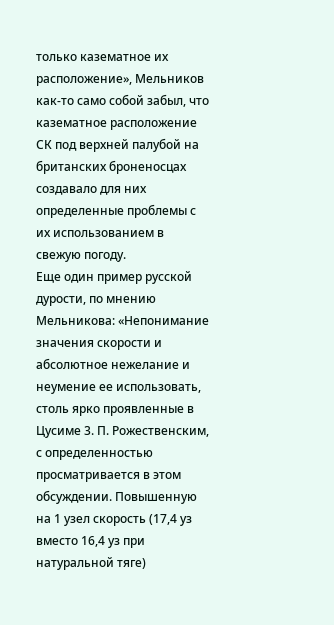только казематное их расположение», Мельников как-то само собой забыл, что казематное расположение СК под верхней палубой на британских броненосцах создавало для них определенные проблемы с их использованием в свежую погоду.
Еще один пример русской дурости, по мнению Мельникова: «Непонимание значения скорости и абсолютное нежелание и неумение ее использовать, столь ярко проявленные в Цусиме 3. П. Рожественским, с определенностью просматривается в этом обсуждении. Повышенную на 1 узел скорость (17,4 уз вместо 16,4 уз при натуральной тяге)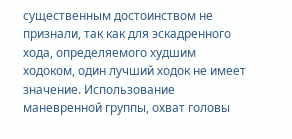существенным достоинством не признали, так как для эскадренного хода, определяемого худшим ходоком, один лучший ходок не имеет значение. Использование маневренной группы, охват головы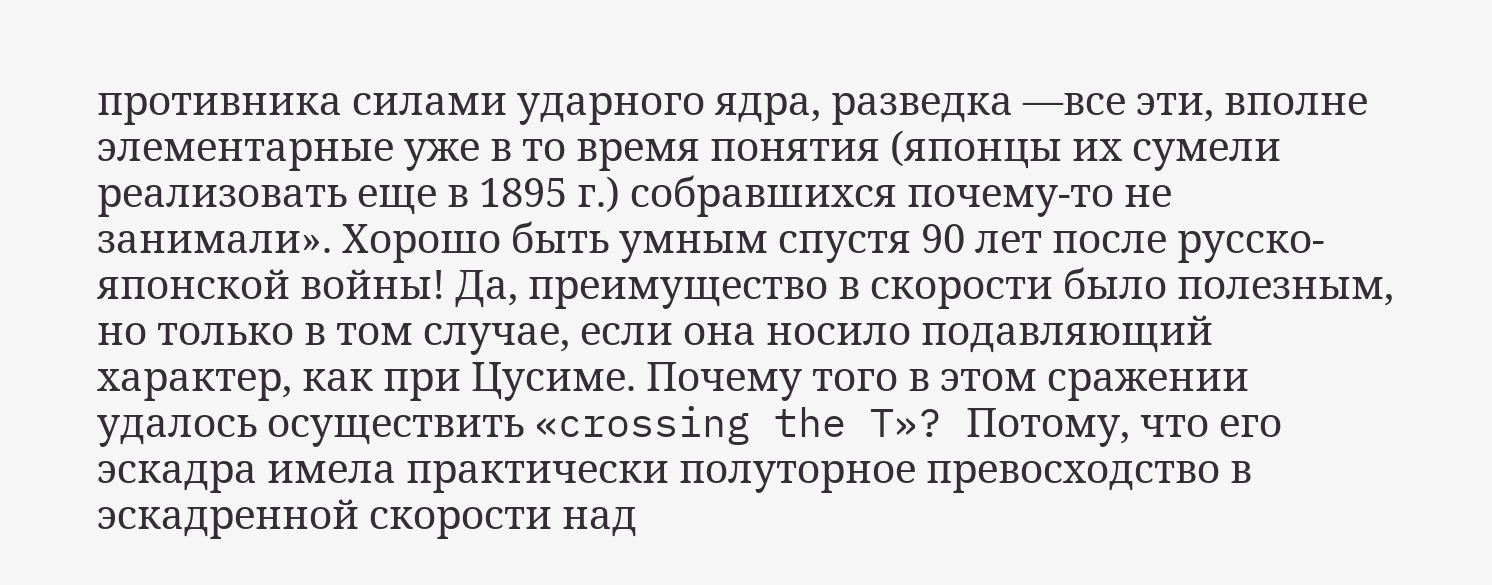противника силами ударного ядра, разведка —все эти, вполне элементарные уже в то время понятия (японцы их сумели реализовать еще в 1895 г.) собравшихся почему-то не занимали». Хорошо быть умным спустя 90 лет после русско-японской войны! Да, преимущество в скорости было полезным, но только в том случае, если она носило подавляющий характер, как при Цусиме. Почему того в этом сражении удалось осуществить «crossing the T»? Потому, что его эскадра имела практически полуторное превосходство в эскадренной скорости над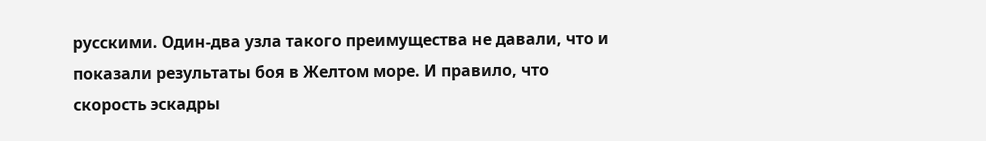русскими. Один-два узла такого преимущества не давали, что и показали результаты боя в Желтом море. И правило, что скорость эскадры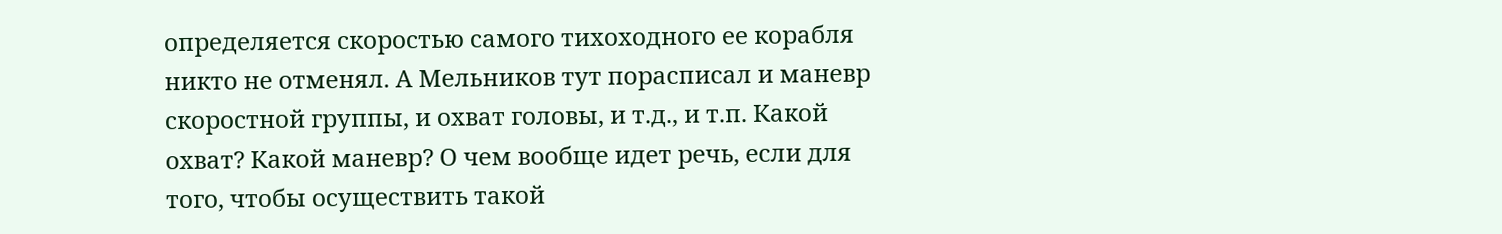определяется скоростью самого тихоходного ее корабля никто не отменял. А Мельников тут порасписал и маневр скоростной группы, и охват головы, и т.д., и т.п. Какой охват? Какой маневр? О чем вообще идет речь, если для того, чтобы осуществить такой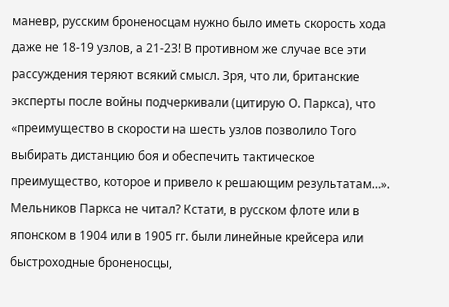маневр, русским броненосцам нужно было иметь скорость хода даже не 18-19 узлов, а 21-23! В противном же случае все эти рассуждения теряют всякий смысл. Зря, что ли, британские эксперты после войны подчеркивали (цитирую О. Паркса), что «преимущество в скорости на шесть узлов позволило Того выбирать дистанцию боя и обеспечить тактическое преимущество, которое и привело к решающим результатам…». Мельников Паркса не читал? Кстати, в русском флоте или в японском в 1904 или в 1905 гг. были линейные крейсера или быстроходные броненосцы,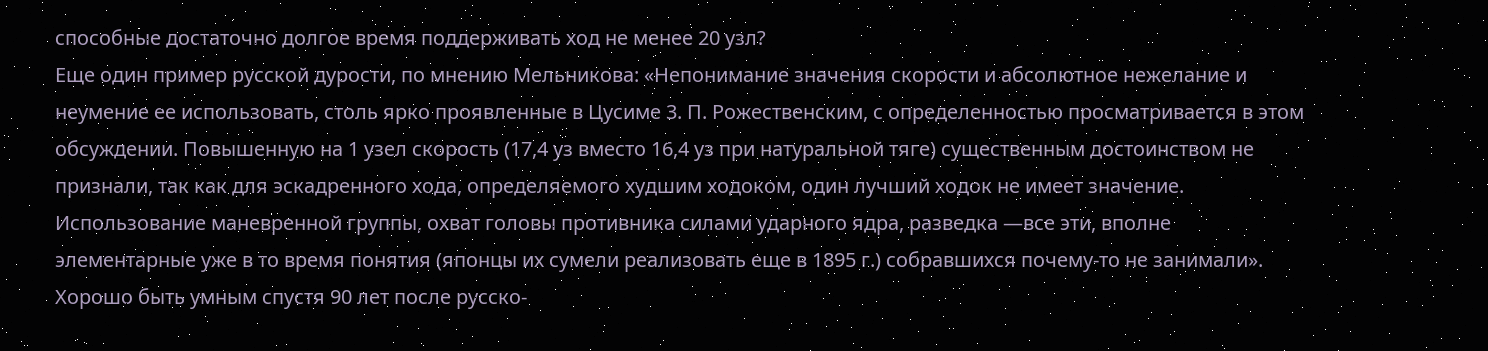способные достаточно долгое время поддерживать ход не менее 20 узл?
Еще один пример русской дурости, по мнению Мельникова: «Непонимание значения скорости и абсолютное нежелание и неумение ее использовать, столь ярко проявленные в Цусиме 3. П. Рожественским, с определенностью просматривается в этом обсуждении. Повышенную на 1 узел скорость (17,4 уз вместо 16,4 уз при натуральной тяге) существенным достоинством не признали, так как для эскадренного хода, определяемого худшим ходоком, один лучший ходок не имеет значение. Использование маневренной группы, охват головы противника силами ударного ядра, разведка —все эти, вполне элементарные уже в то время понятия (японцы их сумели реализовать еще в 1895 г.) собравшихся почему-то не занимали». Хорошо быть умным спустя 90 лет после русско-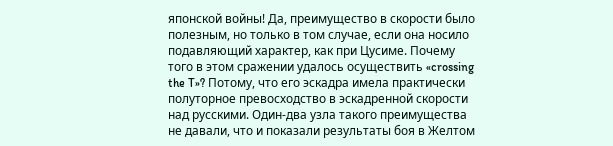японской войны! Да, преимущество в скорости было полезным, но только в том случае, если она носило подавляющий характер, как при Цусиме. Почему того в этом сражении удалось осуществить «crossing the T»? Потому, что его эскадра имела практически полуторное превосходство в эскадренной скорости над русскими. Один-два узла такого преимущества не давали, что и показали результаты боя в Желтом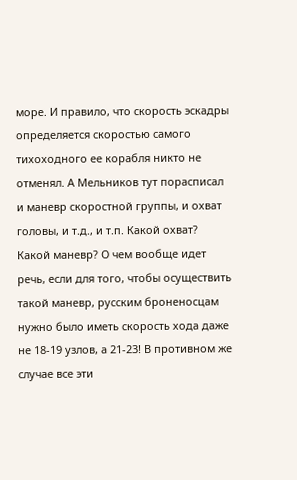море. И правило, что скорость эскадры определяется скоростью самого тихоходного ее корабля никто не отменял. А Мельников тут порасписал и маневр скоростной группы, и охват головы, и т.д., и т.п. Какой охват? Какой маневр? О чем вообще идет речь, если для того, чтобы осуществить такой маневр, русским броненосцам нужно было иметь скорость хода даже не 18-19 узлов, а 21-23! В противном же случае все эти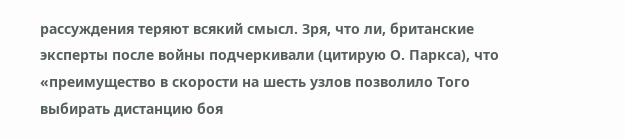рассуждения теряют всякий смысл. Зря, что ли, британские эксперты после войны подчеркивали (цитирую О. Паркса), что «преимущество в скорости на шесть узлов позволило Того выбирать дистанцию боя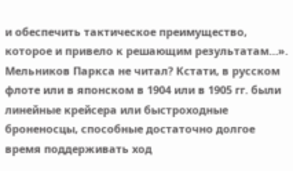и обеспечить тактическое преимущество, которое и привело к решающим результатам…». Мельников Паркса не читал? Кстати, в русском флоте или в японском в 1904 или в 1905 гг. были линейные крейсера или быстроходные броненосцы, способные достаточно долгое время поддерживать ход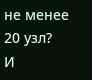не менее 20 узл?
И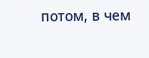потом, в чем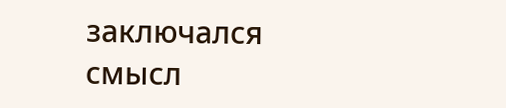заключался смысл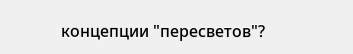концепции "пересветов"?